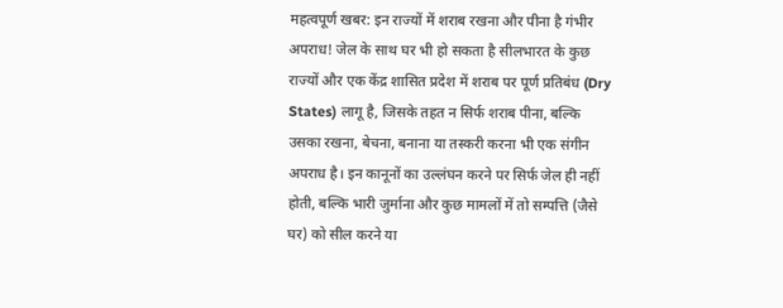महत्वपूर्ण खबर: इन राज्यों में शराब रखना और पीना है गंभीर अपराध! जेल के साथ घर भी हो सकता है सीलभारत के कुछ राज्यों और एक केंद्र शासित प्रदेश में शराब पर पूर्ण प्रतिबंध (Dry States) लागू है, जिसके तहत न सिर्फ शराब पीना, बल्कि उसका रखना, बेचना, बनाना या तस्करी करना भी एक संगीन अपराध है। इन कानूनों का उल्लंघन करने पर सिर्फ जेल ही नहीं होती, बल्कि भारी जुर्माना और कुछ मामलों में तो सम्पत्ति (जैसे घर) को सील करने या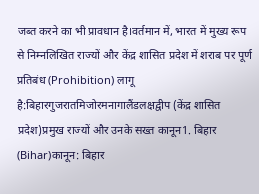जब्त करने का भी प्रावधान है।वर्तमान में, भारत में मुख्य रूप से निम्नलिखित राज्यों और केंद्र शासित प्रदेश में शराब पर पूर्ण प्रतिबंध (Prohibition) लागू है:बिहारगुजरातमिजोरमनागालैंडलक्षद्वीप (केंद्र शासित प्रदेश)प्रमुख राज्यों और उनके सख्त कानून1. बिहार (Bihar)कानून: बिहार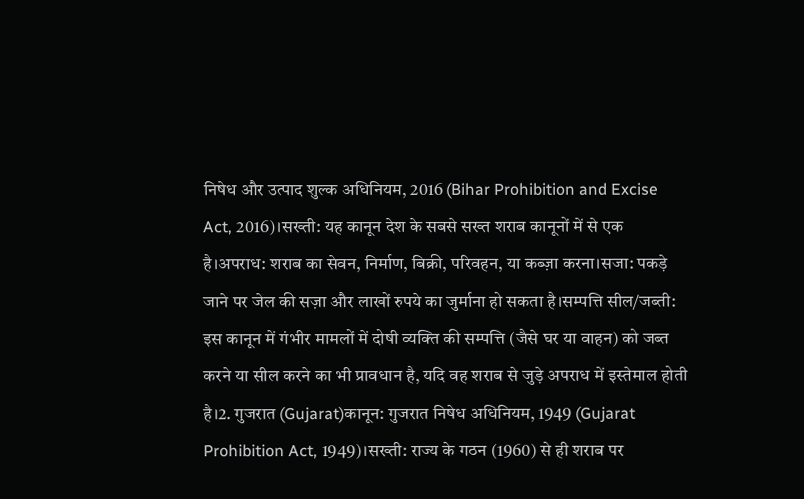निषेध और उत्पाद शुल्क अधिनियम, 2016 (Bihar Prohibition and Excise Act, 2016)।सख्ती: यह कानून देश के सबसे सख्त शराब कानूनों में से एक है।अपराध: शराब का सेवन, निर्माण, बिक्री, परिवहन, या कब्ज़ा करना।सजा: पकड़े जाने पर जेल की सज़ा और लाखों रुपये का जुर्माना हो सकता है।सम्पत्ति सील/जब्ती: इस कानून में गंभीर मामलों में दोषी व्यक्ति की सम्पत्ति (जैसे घर या वाहन) को जब्त करने या सील करने का भी प्रावधान है, यदि वह शराब से जुड़े अपराध में इस्तेमाल होती है।2. गुजरात (Gujarat)कानून: गुजरात निषेध अधिनियम, 1949 (Gujarat Prohibition Act, 1949)।सख्ती: राज्य के गठन (1960) से ही शराब पर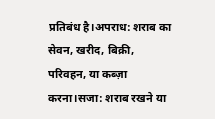प्रतिबंध है।अपराध: शराब का सेवन, खरीद, बिक्री, परिवहन, या कब्ज़ा करना।सजा: शराब रखने या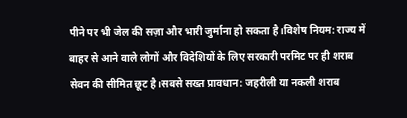पीने पर भी जेल की सज़ा और भारी जुर्माना हो सकता है।विशेष नियम: राज्य में बाहर से आने वाले लोगों और विदेशियों के लिए सरकारी परमिट पर ही शराब सेवन की सीमित छूट है।सबसे सख्त प्रावधान: जहरीली या नकली शराब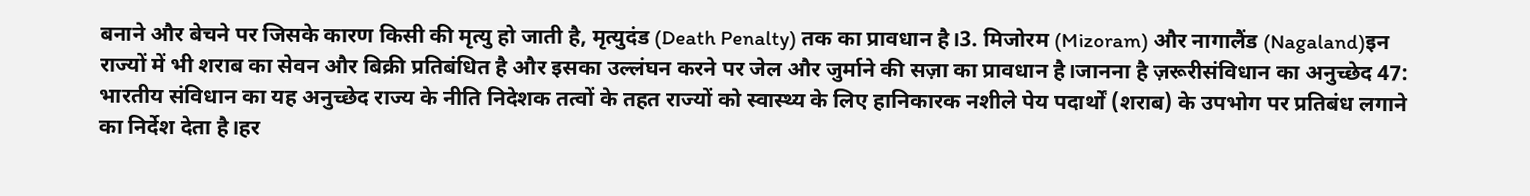बनाने और बेचने पर जिसके कारण किसी की मृत्यु हो जाती है, मृत्युदंड (Death Penalty) तक का प्रावधान है।3. मिजोरम (Mizoram) और नागालैंड (Nagaland)इन राज्यों में भी शराब का सेवन और बिक्री प्रतिबंधित है और इसका उल्लंघन करने पर जेल और जुर्माने की सज़ा का प्रावधान है।जानना है ज़रूरीसंविधान का अनुच्छेद 47: भारतीय संविधान का यह अनुच्छेद राज्य के नीति निदेशक तत्वों के तहत राज्यों को स्वास्थ्य के लिए हानिकारक नशीले पेय पदार्थों (शराब) के उपभोग पर प्रतिबंध लगाने का निर्देश देता है।हर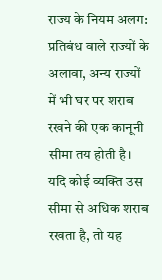राज्य के नियम अलग: प्रतिबंध वाले राज्यों के अलावा, अन्य राज्यों में भी घर पर शराब रखने की एक कानूनी सीमा तय होती है। यदि कोई व्यक्ति उस सीमा से अधिक शराब रखता है, तो यह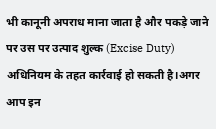भी कानूनी अपराध माना जाता है और पकड़े जाने पर उस पर उत्पाद शुल्क (Excise Duty) अधिनियम के तहत कार्रवाई हो सकती है।अगर आप इन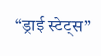“ड्राई स्टेट्स”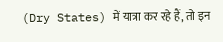(Dry States) में यात्रा कर रहे हैं, तो इन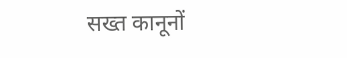सख्त कानूनों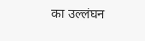का उल्लंघन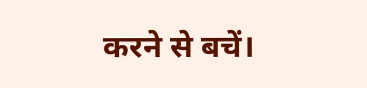करने से बचें।